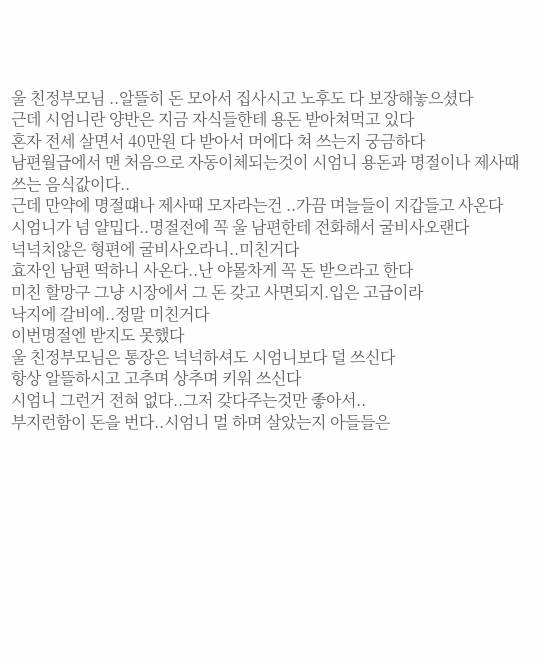울 친정부모님 ..알뜰히 돈 모아서 집사시고 노후도 다 보장해놓으셨다
근데 시엄니란 양반은 지금 자식들한테 용돈 받아쳐먹고 있다
혼자 전세 살면서 40만원 다 받아서 머에다 쳐 쓰는지 궁금하다
남편월급에서 맨 처음으로 자동이체되는것이 시엄니 용돈과 명절이나 제사때
쓰는 음식값이다..
근데 만약에 명절떄나 제사때 모자라는건 ..가끔 며늘들이 지갑들고 사온다
시엄니가 넘 얄밉다..명절전에 꼭 울 남편한테 전화해서 굴비사오랜다
넉넉치않은 형편에 굴비사오라니..미친거다
효자인 남편 떡하니 사온다..난 야몰차게 꼭 돈 받으라고 한다
미친 할망구 그냥 시장에서 그 돈 갖고 사면되지.입은 고급이라
낙지에 갈비에..정말 미친거다
이번명절엔 받지도 못했다
울 친정부모님은 통장은 넉넉하셔도 시엄니보다 덜 쓰신다
항상 알뜰하시고 고추며 상추며 키워 쓰신다
시엄니 그런거 전혀 없다..그저 갖다주는것만 좋아서..
부지런함이 돈을 번다..시엄니 멀 하며 살았는지 아들들은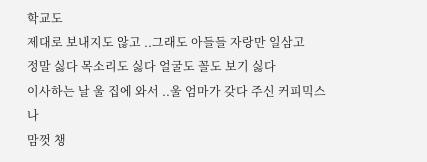학교도
제대로 보내지도 않고 ..그래도 아들들 자랑만 일삼고
정말 싫다 목소리도 싫다 얼굴도 꼴도 보기 싫다
이사하는 날 울 집에 와서 ..울 엄마가 갖다 주신 커피믹스나
맘껏 챙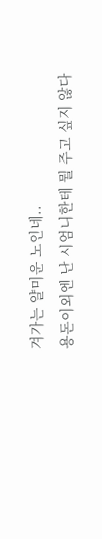겨가는 얄미운 노인네..
용돈이외엔 난 시엄니한테 뭘 주고 싶지 않다